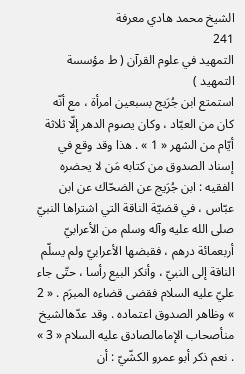الشيخ محمد هادي معرفة
241
التمهيد في علوم القرآن ( ط مؤسسة التمهيد )
استمتع ابن جُرَيج بسبعين امرأة ، مع أنّه كان من العبّاد ، وكان يصوم الدهر إلّا ثلاثة أيّام من الشهر « 1 » . هذا وقد وقع في إسناد الصدوق من كتابه مَن لا يحضره الفقيه : ابن جُرَيج عن الضحّاك عن ابن عبّاس ، في قضيّة الناقة التي اشتراها النبيّ صلى الله عليه وآله وسلم من الأعرابيّ أربعمائة درهم ، فقبضها الأعرابيّ ولم يسلّم الناقة إلى النبيّ ، وأنكر البيع رأسا ، حتّى جاء عليّ عليه السلام فقضى قضاءه المبرَم . « 2 » وظاهر الصدوق اعتماده . وقد عدّهالشيخ منأصحاب الإمامالصادق عليه السلام « 3 » . نعم ذكر أبو عمرو الكشّيّ : أن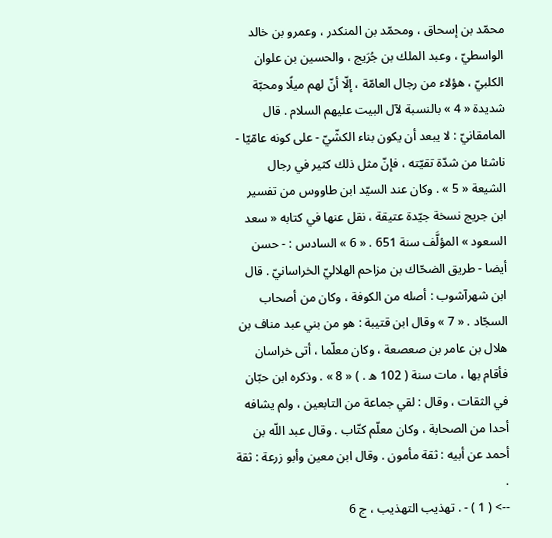محمّد بن إسحاق ، ومحمّد بن المنكدر ، وعمرو بن خالد الواسطيّ ، وعبد الملك بن جُرَيج ، والحسين بن علوان الكلبيّ ، هؤلاء من رجال العامّة ، إلّا أنّ لهم ميلًا ومحبّة شديدة « 4 » بالنسبة لآل البيت عليهم السلام . قال المامقانيّ : لا يبعد أن يكون بناء الكشّيّ - على كونه عامّيّا - ناشئا من شدّة تقيّته ، فإنّ مثل ذلك كثير في رجال الشيعة « 5 » . وكان عند السيّد ابن طاووس من تفسير ابن جريج نسخة جيّدة عتيقة ، نقل عنها في كتابه « سعد السعود » المؤلَّف سنة 651 . « 6 » السادس : - حسن أيضا - طريق الضحّاك بن مزاحم الهلاليّ الخراسانيّ . قال ابن شهرآشوب : أصله من الكوفة ، وكان من أصحاب السجّاد . « 7 » وقال ابن قتيبة : هو من بني عبد مناف بن هلال بن عامر بن صعصعة ، وكان معلّما ، أتى خراسان فأقام بها ، مات سنة ( 102 ه . ) « 8 » . وذكره ابن حبّان في الثقات ، وقال : لقي جماعة من التابعين ، ولم يشافه أحدا من الصحابة ، وكان معلّم كتّاب . وقال عبد اللّه بن أحمد عن أبيه : ثقة مأمون . وقال ابن معين وأبو زرعة : ثقة .
--> ( 1 ) - . تهذيب التهذيب ، ج 6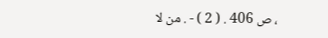، ص 406 . ( 2 ) - . من لا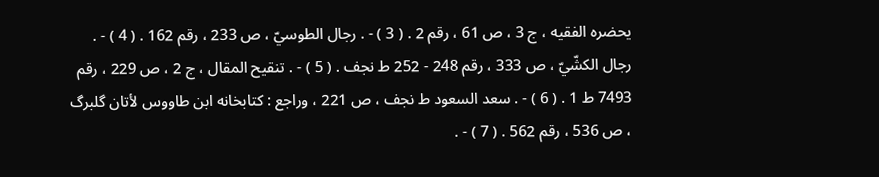يحضره الفقيه ، ج 3 ، ص 61 ، رقم 2 . ( 3 ) - . رجال الطوسيّ ، ص 233 ، رقم 162 . ( 4 ) - . رجال الكشّيّ ، ص 333 ، رقم 248 - 252 ط نجف . ( 5 ) - . تنقيح المقال ، ج 2 ، ص 229 ، رقم 7493 ط 1 . ( 6 ) - . سعد السعود ط نجف ، ص 221 ، وراجع : كتابخانه ابن طاووس لأتان گلبرگ ، ص 536 ، رقم 562 . ( 7 ) - .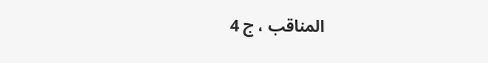المناقب ، ج 4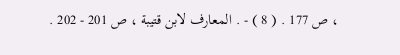، ص 177 . ( 8 ) - . المعارف لابن قتيبة ، ص 201 - 202 .